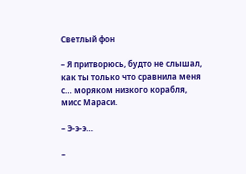Светлый фон

– Я притворюсь, будто не слышал, как ты только что сравнила меня с… моряком низкого корабля, мисс Мараси.

– Э-э-э…

–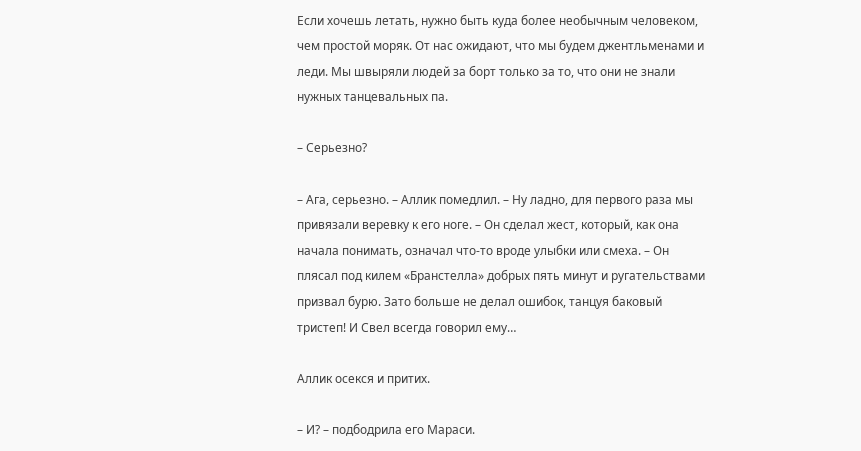Если хочешь летать, нужно быть куда более необычным человеком, чем простой моряк. От нас ожидают, что мы будем джентльменами и леди. Мы швыряли людей за борт только за то, что они не знали нужных танцевальных па.

– Серьезно?

– Ага, серьезно. – Аллик помедлил. – Ну ладно, для первого раза мы привязали веревку к его ноге. – Он сделал жест, который, как она начала понимать, означал что-то вроде улыбки или смеха. – Он плясал под килем «Бранстелла» добрых пять минут и ругательствами призвал бурю. Зато больше не делал ошибок, танцуя баковый тристеп! И Свел всегда говорил ему…

Аллик осекся и притих.

– И? – подбодрила его Мараси.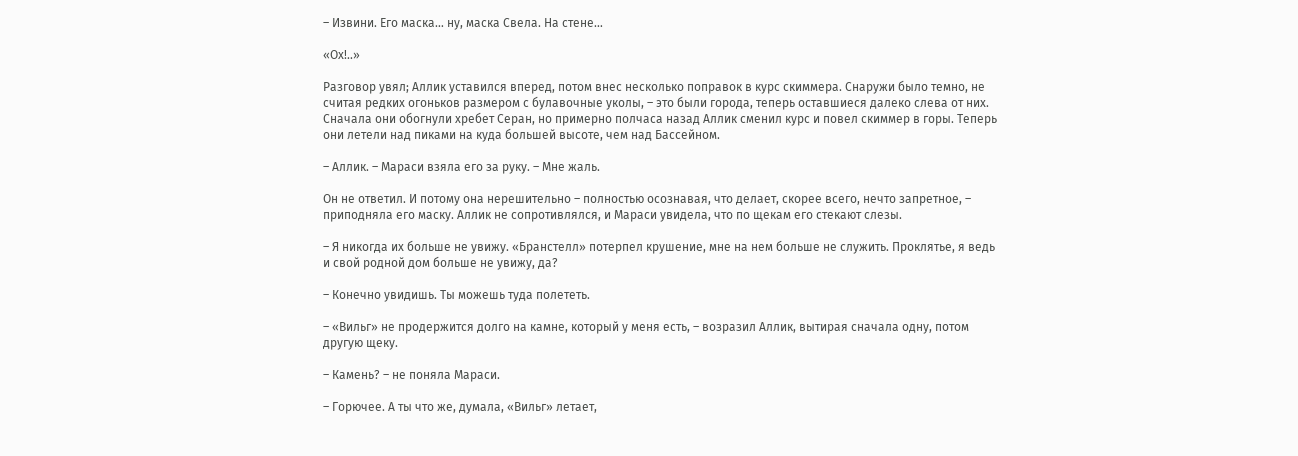– Извини. Его маска… ну, маска Свела. На стене…

«Ох!..»

Разговор увял; Аллик уставился вперед, потом внес несколько поправок в курс скиммера. Снаружи было темно, не считая редких огоньков размером с булавочные уколы, – это были города, теперь оставшиеся далеко слева от них. Сначала они обогнули хребет Серан, но примерно полчаса назад Аллик сменил курс и повел скиммер в горы. Теперь они летели над пиками на куда большей высоте, чем над Бассейном.

– Аллик. – Мараси взяла его за руку. – Мне жаль.

Он не ответил. И потому она нерешительно – полностью осознавая, что делает, скорее всего, нечто запретное, – приподняла его маску. Аллик не сопротивлялся, и Мараси увидела, что по щекам его стекают слезы.

– Я никогда их больше не увижу. «Бранстелл» потерпел крушение, мне на нем больше не служить. Проклятье, я ведь и свой родной дом больше не увижу, да?

– Конечно увидишь. Ты можешь туда полететь.

– «Вильг» не продержится долго на камне, который у меня есть, – возразил Аллик, вытирая сначала одну, потом другую щеку.

– Камень? – не поняла Мараси.

– Горючее. А ты что же, думала, «Вильг» летает,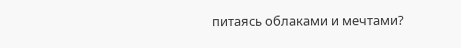питаясь облаками и мечтами?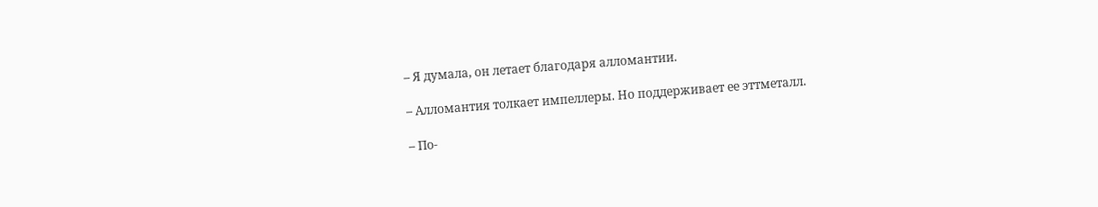– Я думала, он летает благодаря алломантии.

– Алломантия толкает импеллеры. Но поддерживает ее эттметалл.

– По-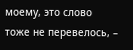моему, это слово тоже не перевелось, –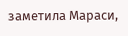заметила Мараси,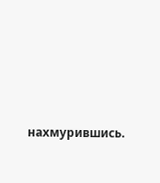нахмурившись.